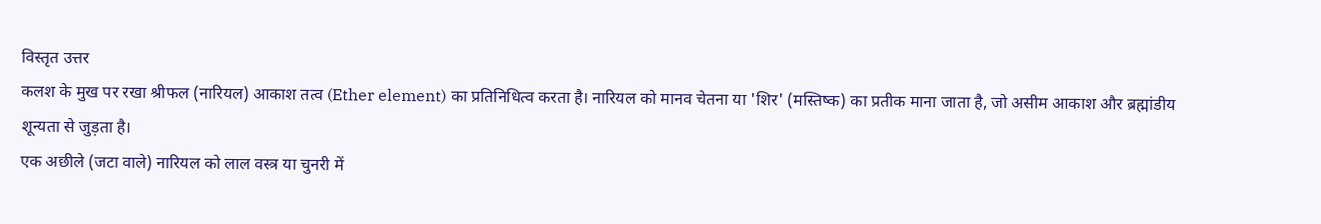विस्तृत उत्तर
कलश के मुख पर रखा श्रीफल (नारियल) आकाश तत्व (Ether element) का प्रतिनिधित्व करता है। नारियल को मानव चेतना या 'शिर' (मस्तिष्क) का प्रतीक माना जाता है, जो असीम आकाश और ब्रह्मांडीय शून्यता से जुड़ता है।
एक अछीले (जटा वाले) नारियल को लाल वस्त्र या चुनरी में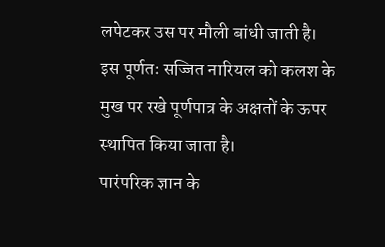लपेटकर उस पर मौली बांधी जाती है। इस पूर्णतः सज्जित नारियल को कलश के मुख पर रखे पूर्णपात्र के अक्षतों के ऊपर स्थापित किया जाता है।
पारंपरिक ज्ञान के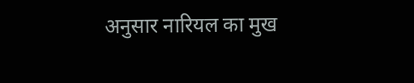अनुसार नारियल का मुख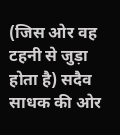(जिस ओर वह टहनी से जुड़ा होता है) सदैव साधक की ओर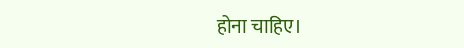होना चाहिए।